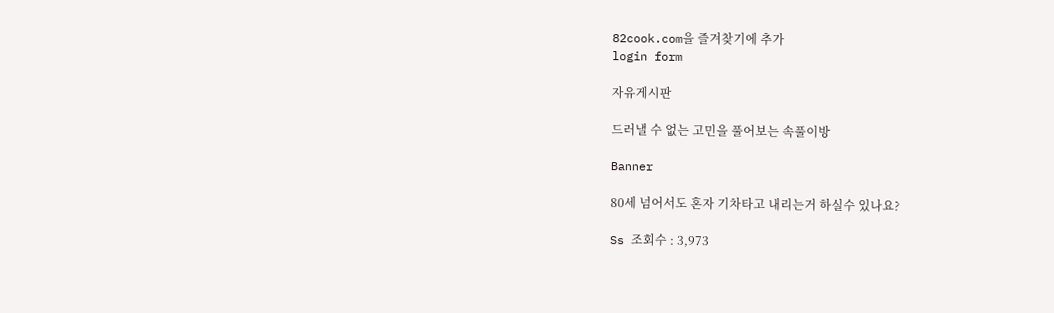82cook.com을 즐겨찾기에 추가
login form

자유게시판

드러낼 수 없는 고민을 풀어보는 속풀이방

Banner

80세 넘어서도 혼자 기차타고 내리는거 하실수 있나요?

Ss 조회수 : 3,973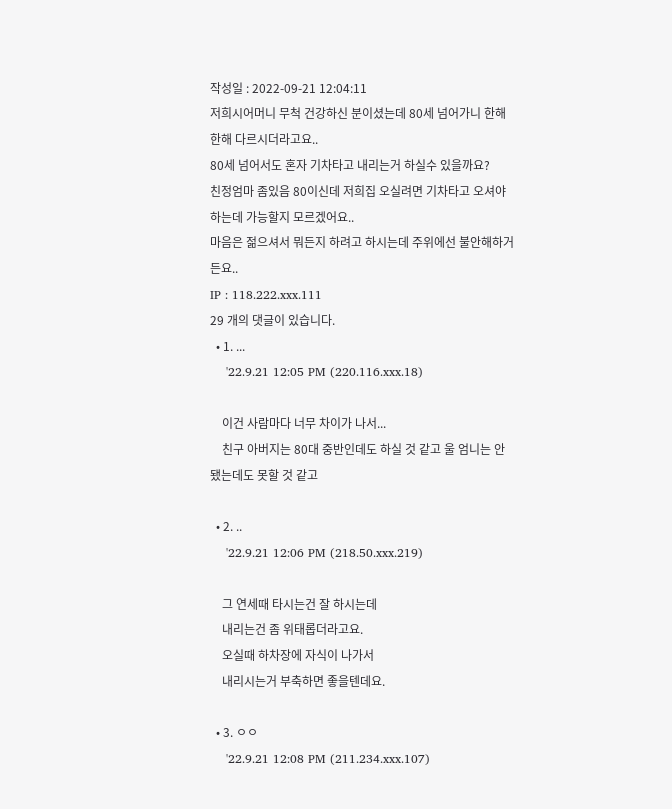작성일 : 2022-09-21 12:04:11
저희시어머니 무척 건강하신 분이셨는데 80세 넘어가니 한해한해 다르시더라고요..
80세 넘어서도 혼자 기차타고 내리는거 하실수 있을까요?
친정엄마 좀있음 80이신데 저희집 오실려면 기차타고 오셔야하는데 가능할지 모르겠어요..
마음은 젊으셔서 뭐든지 하려고 하시는데 주위에선 불안해하거든요..
IP : 118.222.xxx.111
29 개의 댓글이 있습니다.
  • 1. ...
    '22.9.21 12:05 PM (220.116.xxx.18)

    이건 사람마다 너무 차이가 나서...
    친구 아버지는 80대 중반인데도 하실 것 같고 울 엄니는 안됐는데도 못할 것 같고

  • 2. ..
    '22.9.21 12:06 PM (218.50.xxx.219)

    그 연세때 타시는건 잘 하시는데
    내리는건 좀 위태롭더라고요.
    오실때 하차장에 자식이 나가서
    내리시는거 부축하면 좋을텐데요.

  • 3. ㅇㅇ
    '22.9.21 12:08 PM (211.234.xxx.107)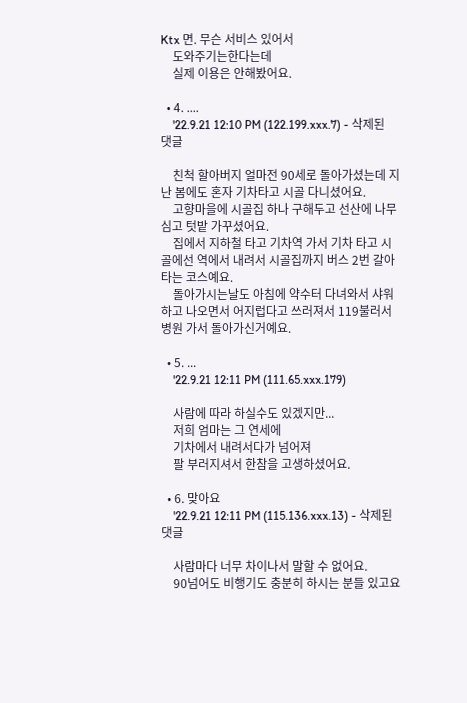Ktx 면. 무슨 서비스 있어서
    도와주기는한다는데
    실제 이용은 안해봤어요.

  • 4. ....
    '22.9.21 12:10 PM (122.199.xxx.7) - 삭제된댓글

    친척 할아버지 얼마전 90세로 돌아가셨는데 지난 봄에도 혼자 기차타고 시골 다니셨어요.
    고향마을에 시골집 하나 구해두고 선산에 나무 심고 텃밭 가꾸셨어요.
    집에서 지하철 타고 기차역 가서 기차 타고 시골에선 역에서 내려서 시골집까지 버스 2번 갈아타는 코스예요.
    돌아가시는날도 아침에 약수터 다녀와서 샤워하고 나오면서 어지럽다고 쓰러져서 119불러서 병원 가서 돌아가신거예요.

  • 5. ...
    '22.9.21 12:11 PM (111.65.xxx.179)

    사람에 따라 하실수도 있겠지만...
    저희 엄마는 그 연세에
    기차에서 내려서다가 넘어져
    팔 부러지셔서 한참을 고생하셨어요.

  • 6. 맞아요
    '22.9.21 12:11 PM (115.136.xxx.13) - 삭제된댓글

    사람마다 너무 차이나서 말할 수 없어요.
    90넘어도 비행기도 충분히 하시는 분들 있고요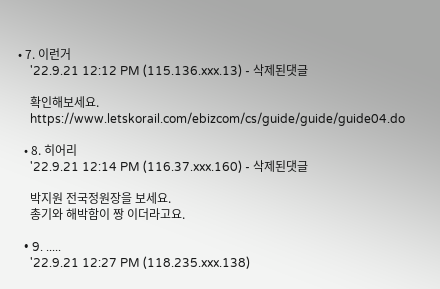• 7. 이런거
    '22.9.21 12:12 PM (115.136.xxx.13) - 삭제된댓글

    확인해보세요.
    https://www.letskorail.com/ebizcom/cs/guide/guide/guide04.do

  • 8. 히어리
    '22.9.21 12:14 PM (116.37.xxx.160) - 삭제된댓글

    박지원 전국정원장을 보세요.
    총기와 해박함이 짱 이더라고요.

  • 9. .....
    '22.9.21 12:27 PM (118.235.xxx.138)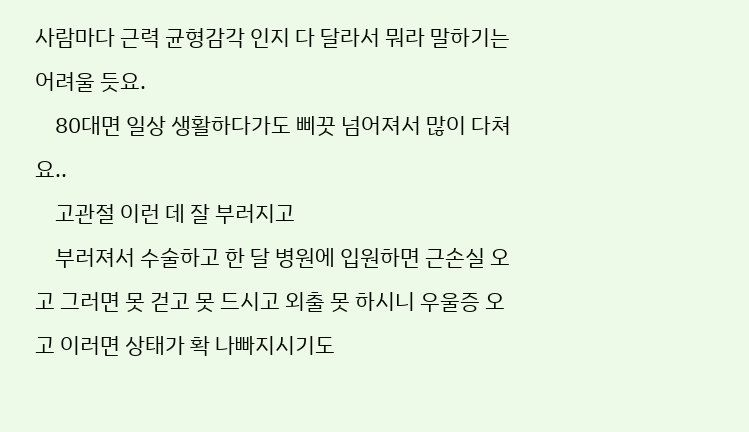사람마다 근력 균형감각 인지 다 달라서 뭐라 말하기는 어려울 듯요.
    80대면 일상 생활하다가도 삐끗 넘어져서 많이 다쳐요..
    고관절 이런 데 잘 부러지고
    부러져서 수술하고 한 달 병원에 입원하면 근손실 오고 그러면 못 걷고 못 드시고 외출 못 하시니 우울증 오고 이러면 상태가 확 나빠지시기도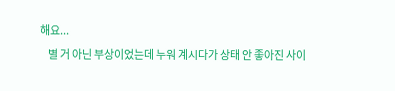해요...
    별 거 아닌 부상이었는데 누워 계시다가 상태 안 좋아진 사이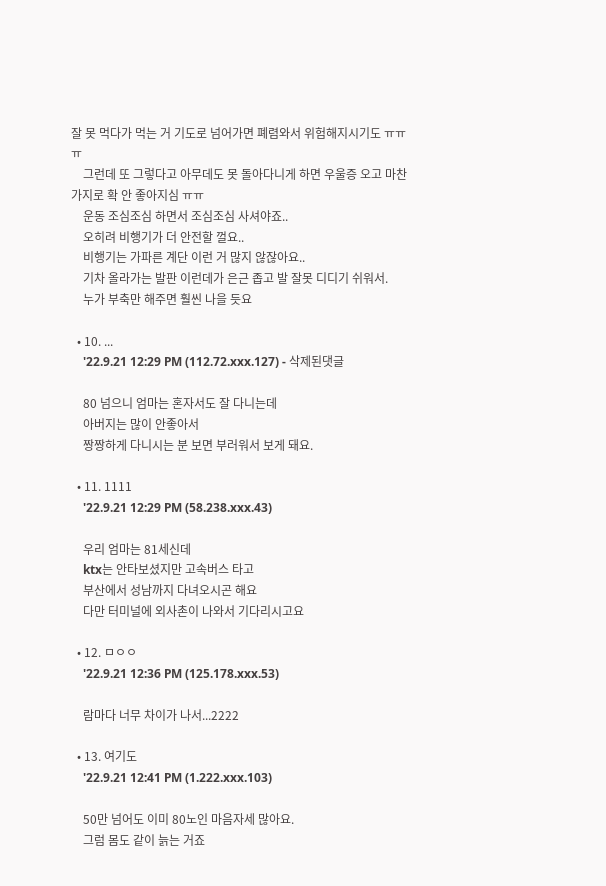잘 못 먹다가 먹는 거 기도로 넘어가면 폐렴와서 위험해지시기도 ㅠㅠㅠ
    그런데 또 그렇다고 아무데도 못 돌아다니게 하면 우울증 오고 마찬가지로 확 안 좋아지심 ㅠㅠ
    운동 조심조심 하면서 조심조심 사셔야죠..
    오히려 비행기가 더 안전할 껄요..
    비행기는 가파른 계단 이런 거 많지 않잖아요..
    기차 올라가는 발판 이런데가 은근 좁고 발 잘못 디디기 쉬워서.
    누가 부축만 해주면 훨씬 나을 듯요

  • 10. ...
    '22.9.21 12:29 PM (112.72.xxx.127) - 삭제된댓글

    80 넘으니 엄마는 혼자서도 잘 다니는데
    아버지는 많이 안좋아서
    짱짱하게 다니시는 분 보면 부러워서 보게 돼요.

  • 11. 1111
    '22.9.21 12:29 PM (58.238.xxx.43)

    우리 엄마는 81세신데
    ktx는 안타보셨지만 고속버스 타고
    부산에서 성남까지 다녀오시곤 해요
    다만 터미널에 외사촌이 나와서 기다리시고요

  • 12. ㅁㅇㅇ
    '22.9.21 12:36 PM (125.178.xxx.53)

    람마다 너무 차이가 나서...2222

  • 13. 여기도
    '22.9.21 12:41 PM (1.222.xxx.103)

    50만 넘어도 이미 80노인 마음자세 많아요.
    그럼 몸도 같이 늙는 거죠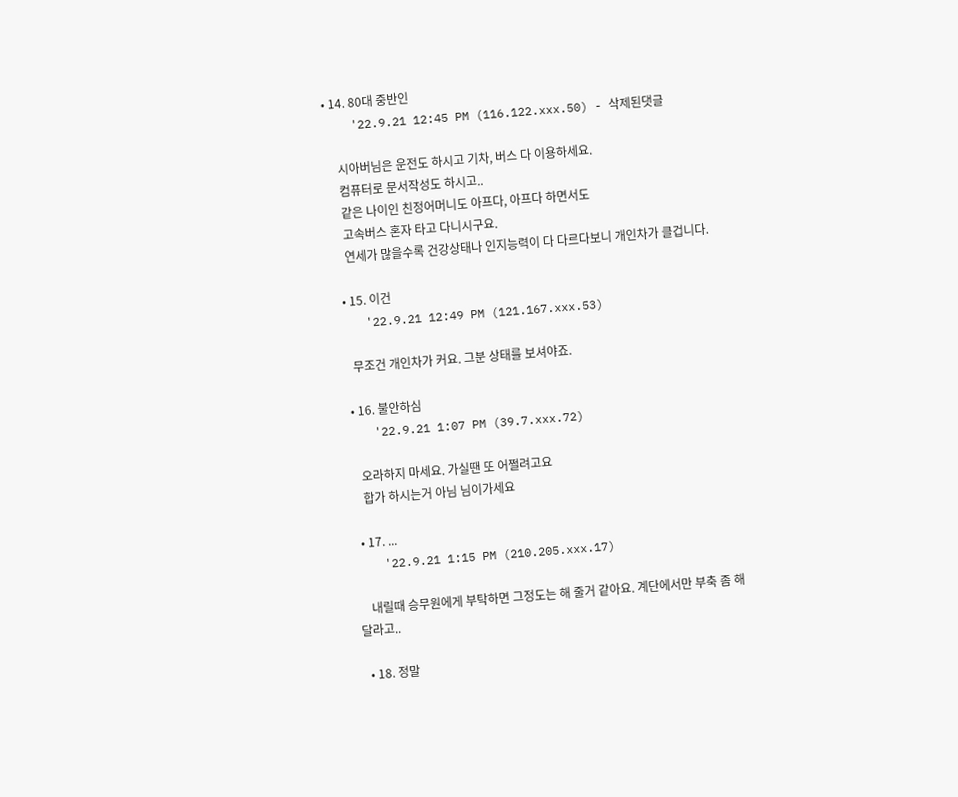• 14. 80대 중반인
    '22.9.21 12:45 PM (116.122.xxx.50) - 삭제된댓글

    시아버님은 운전도 하시고 기차, 버스 다 이용하세요.
    컴퓨터로 문서작성도 하시고..
    같은 나이인 친정어머니도 아프다, 아프다 하면서도
    고속버스 혼자 타고 다니시구요.
    연세가 많을수록 건강상태나 인지능력이 다 다르다보니 개인차가 클겁니다.

  • 15. 이건
    '22.9.21 12:49 PM (121.167.xxx.53)

    무조건 개인차가 커요. 그분 상태를 보셔야죠.

  • 16. 불안하심
    '22.9.21 1:07 PM (39.7.xxx.72)

    오라하지 마세요. 가실땐 또 어쩔려고요
    합가 하시는거 아님 님이가세요

  • 17. ...
    '22.9.21 1:15 PM (210.205.xxx.17)

    내릴때 승무원에게 부탁하면 그정도는 해 줄거 같아요. 계단에서만 부축 좀 해 달라고..

  • 18. 정말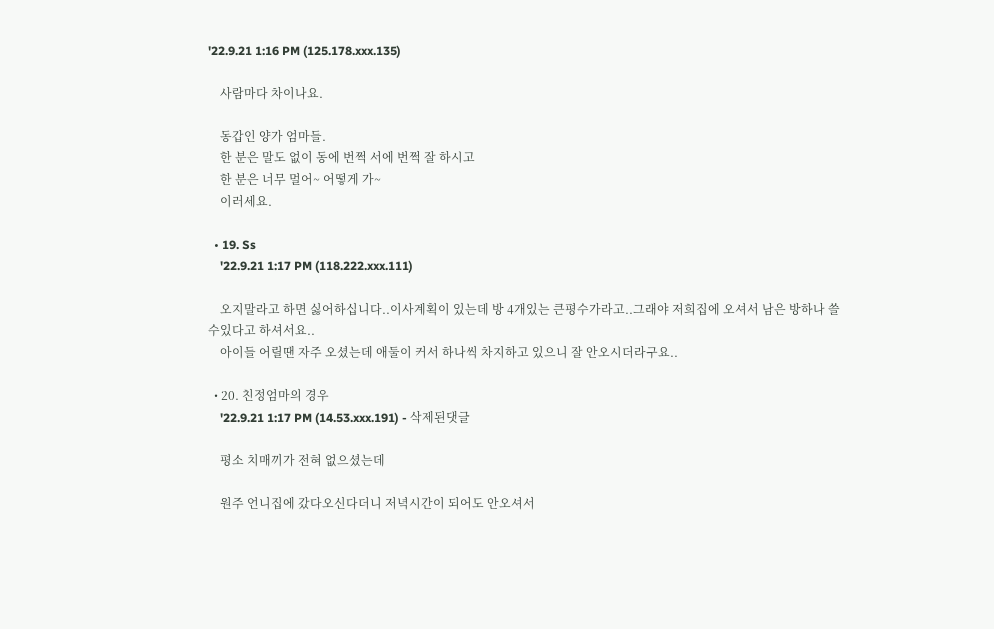'22.9.21 1:16 PM (125.178.xxx.135)

    사람마다 차이나요.

    동갑인 양가 엄마들.
    한 분은 말도 없이 동에 번쩍 서에 번쩍 잘 하시고
    한 분은 너무 멀어~ 어떻게 가~
    이러세요.

  • 19. Ss
    '22.9.21 1:17 PM (118.222.xxx.111)

    오지말라고 하면 싫어하십니다..이사계획이 있는데 방 4개있는 큰평수가라고..그래야 저희집에 오셔서 남은 방하나 쓸수있다고 하셔서요..
    아이들 어릴땐 자주 오셨는데 애둘이 커서 하나씩 차지하고 있으니 잘 안오시더라구요..

  • 20. 친정엄마의 경우
    '22.9.21 1:17 PM (14.53.xxx.191) - 삭제된댓글

    평소 치매끼가 전혀 없으셨는데

    원주 언니집에 갔다오신다더니 저녁시간이 되어도 안오셔서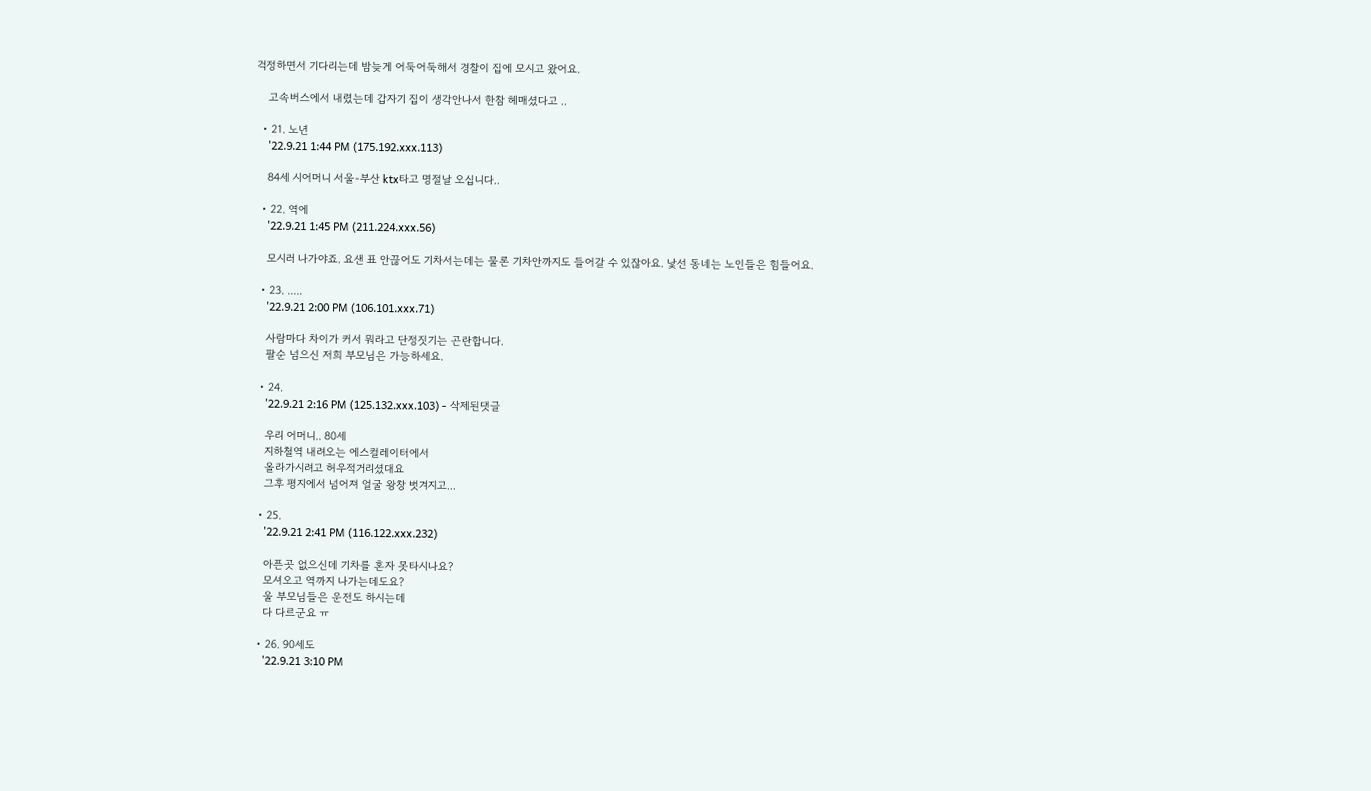걱정하면서 기다리는데 밤늦게 어둑어둑해서 경찰이 집에 모시고 왔어요.

    고속버스에서 내렸는데 갑자기 집이 생각안나서 한참 헤매셨다고 ..

  • 21. 노년
    '22.9.21 1:44 PM (175.192.xxx.113)

    84세 시어머니 서울-부산 ktx타고 명절날 오십니다..

  • 22. 역에
    '22.9.21 1:45 PM (211.224.xxx.56)

    모시러 나가야죠. 요샌 표 안끊어도 기차서는데는 물론 기차안까지도 들어갈 수 있잖아요. 낯선 동네는 노인들은 힘들어요.

  • 23. .....
    '22.9.21 2:00 PM (106.101.xxx.71)

    사람마다 차이가 커서 뭐라고 단정짓기는 곤란합니다.
    팔순 넘으신 저희 부모님은 가능하세요.

  • 24.
    '22.9.21 2:16 PM (125.132.xxx.103) - 삭제된댓글

    우리 어머니.. 80세
    지하철역 내려오는 에스컬레이터에서
    올라가시려고 허우적거리셨대요
    그후 평지에서 넘어져 얼굴 왕창 벗겨지고...

  • 25.
    '22.9.21 2:41 PM (116.122.xxx.232)

    아픈곳 없으신데 기차를 혼자 못타시나요?
    모셔오고 역까지 나가는데도요?
    울 부모님들은 운전도 하시는데
    다 다르군요 ㅠ

  • 26. 90세도
    '22.9.21 3:10 PM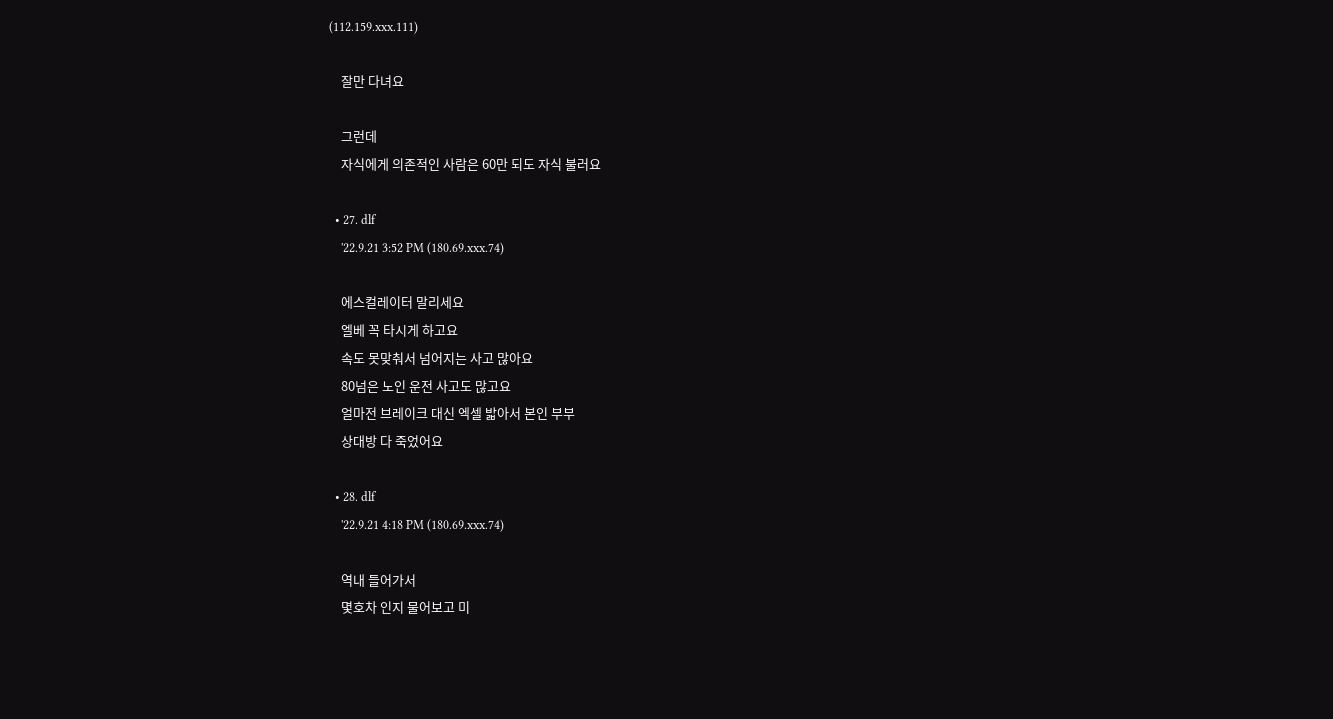(112.159.xxx.111)

    잘만 다녀요

    그런데
    자식에게 의존적인 사람은 60만 되도 자식 불러요

  • 27. dlf
    '22.9.21 3:52 PM (180.69.xxx.74)

    에스컬레이터 말리세요
    엘베 꼭 타시게 하고요
    속도 못맞춰서 넘어지는 사고 많아요
    80넘은 노인 운전 사고도 많고요
    얼마전 브레이크 대신 엑셀 밟아서 본인 부부
    상대방 다 죽었어요

  • 28. dlf
    '22.9.21 4:18 PM (180.69.xxx.74)

    역내 들어가서
    몇호차 인지 물어보고 미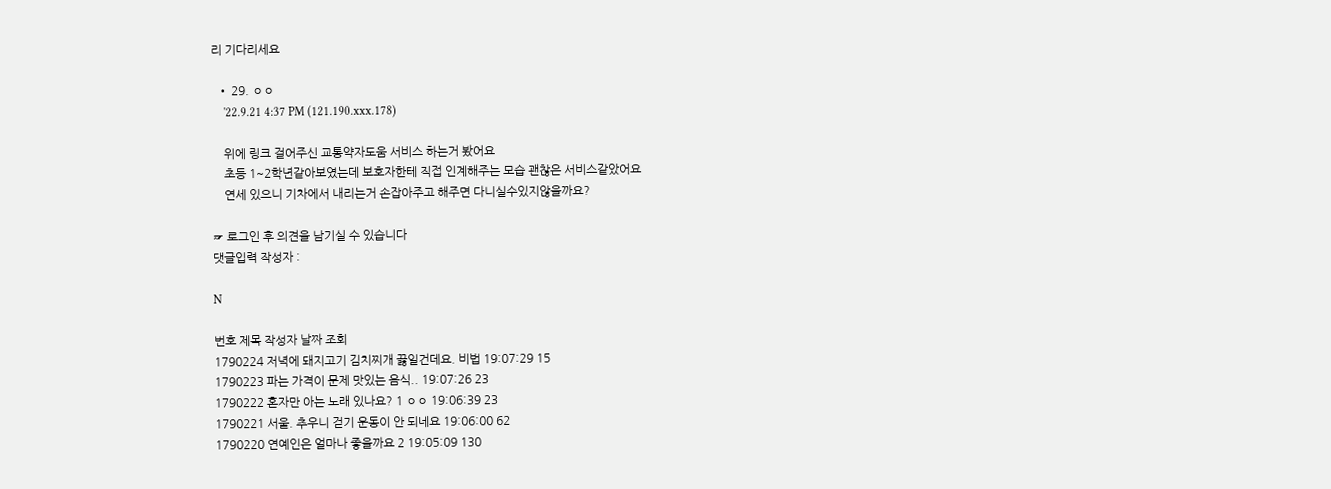리 기다리세요

  • 29. ㅇㅇ
    '22.9.21 4:37 PM (121.190.xxx.178)

    위에 링크 걸어주신 교통약자도움 서비스 하는거 봤어요
    초등 1~2학년같아보였는데 보호자한테 직접 인계해주는 모습 괜찮은 서비스같았어요
    연세 있으니 기차에서 내리는거 손잡아주고 해주면 다니실수있지않을까요?

☞ 로그인 후 의견을 남기실 수 있습니다
댓글입력 작성자 :

N

번호 제목 작성자 날짜 조회
1790224 저녁에 돼지고기 김치찌개 끓일건데요. 비법 19:07:29 15
1790223 파는 가격이 문제 맛있는 음식.. 19:07:26 23
1790222 혼자만 아는 노래 있나요? 1 ㅇㅇ 19:06:39 23
1790221 서울. 추우니 걷기 운동이 안 되네요 19:06:00 62
1790220 연예인은 얼마나 좋을까요 2 19:05:09 130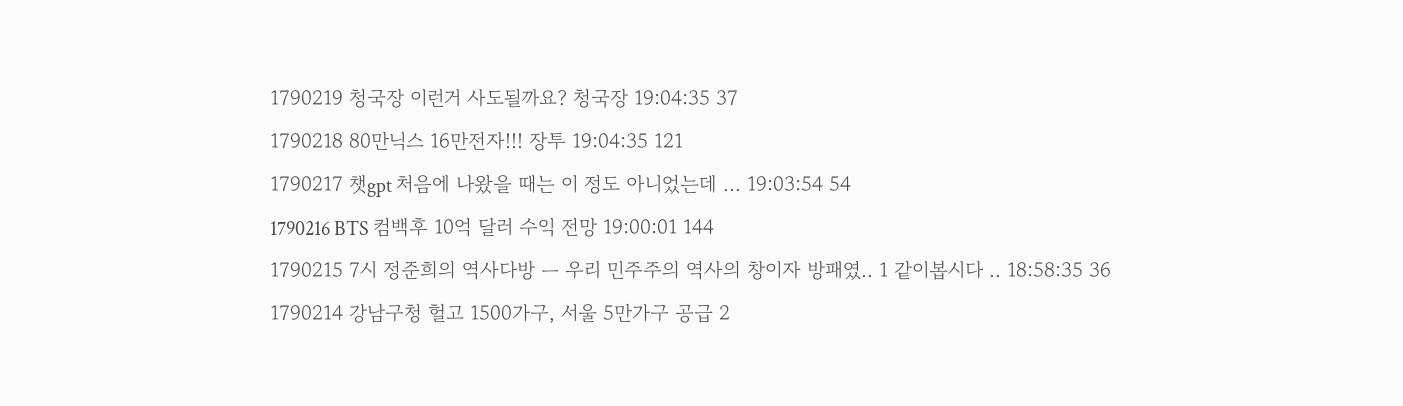1790219 청국장 이런거 사도될까요? 청국장 19:04:35 37
1790218 80만닉스 16만전자!!! 장투 19:04:35 121
1790217 챗gpt 처음에 나왔을 때는 이 정도 아니었는데 ... 19:03:54 54
1790216 BTS 컴백후 10억 달러 수익 전망 19:00:01 144
1790215 7시 정준희의 역사다방 ㅡ 우리 민주주의 역사의 창이자 방패였.. 1 같이봅시다 .. 18:58:35 36
1790214 강남구청 헐고 1500가구, 서울 5만가구 공급 2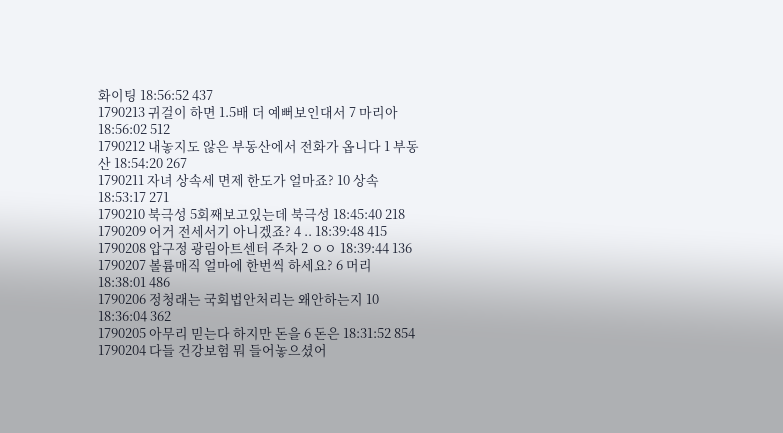화이팅 18:56:52 437
1790213 귀걸이 하면 1.5배 더 예뻐보인대서 7 마리아 18:56:02 512
1790212 내놓지도 않은 부동산에서 전화가 옵니다 1 부동산 18:54:20 267
1790211 자녀 상속세 면제 한도가 얼마죠? 10 상속 18:53:17 271
1790210 북극성 5회째보고있는데 북극성 18:45:40 218
1790209 어거 전세서기 아니겠죠? 4 .. 18:39:48 415
1790208 압구정 광림아트센터 주차 2 ㅇㅇ 18:39:44 136
1790207 볼륨매직 얼마에 한번씩 하세요? 6 머리 18:38:01 486
1790206 정청래는 국회법안처리는 왜안하는지 10 18:36:04 362
1790205 아무리 믿는다 하지만 돈을 6 돈은 18:31:52 854
1790204 다들 건강보험 뭐 들어놓으셨어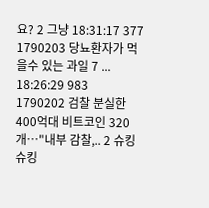요? 2 그냥 18:31:17 377
1790203 당뇨환자가 먹을수 있는 과일 7 ... 18:26:29 983
1790202 검찰 분실한 400억대 비트코인 320개…"내부 감찰,.. 2 슈킹슈킹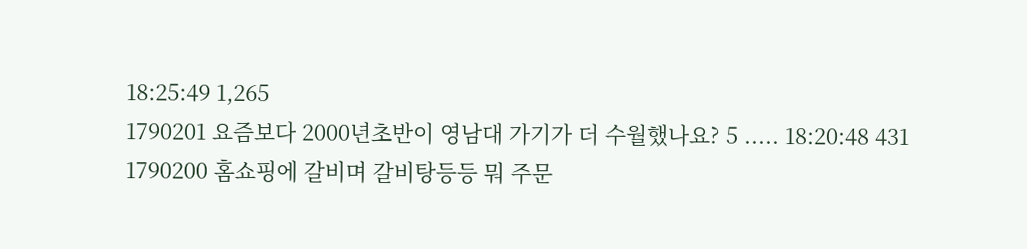18:25:49 1,265
1790201 요즘보다 2000년초반이 영남대 가기가 더 수월했나요? 5 ..... 18:20:48 431
1790200 홈쇼핑에 갈비며 갈비탕등등 뭐 주문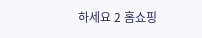하세요 2 홈쇼핑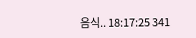음식.. 18:17:25 341